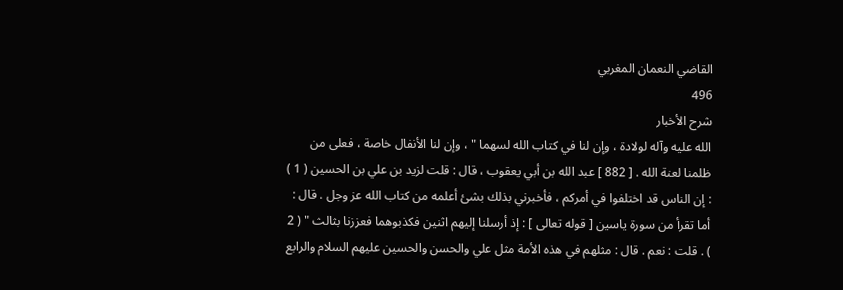القاضي النعمان المغربي
496
شرح الأخبار
الله عليه وآله لولادة ، وإن لنا في كتاب الله لسهما " ، وإن لنا الأنفال خاصة ، فعلى من ظلمنا لعنة الله . [ 882 ] عبد الله بن أبي يعقوب ، قال : قلت لزيد بن علي بن الحسين ( 1 ) : إن الناس قد اختلفوا في أمركم ، فأخبرني بذلك بشئ أعلمه من كتاب الله عز وجل . قال : أما تقرأ من سورة ياسين [ قوله تعالى ] : إذ أرسلنا إليهم اثنين فكذبوهما فعززنا بثالث " ( 2 ) . قلت : نعم . قال : مثلهم في هذه الأمة مثل علي والحسن والحسين عليهم السلام والرابع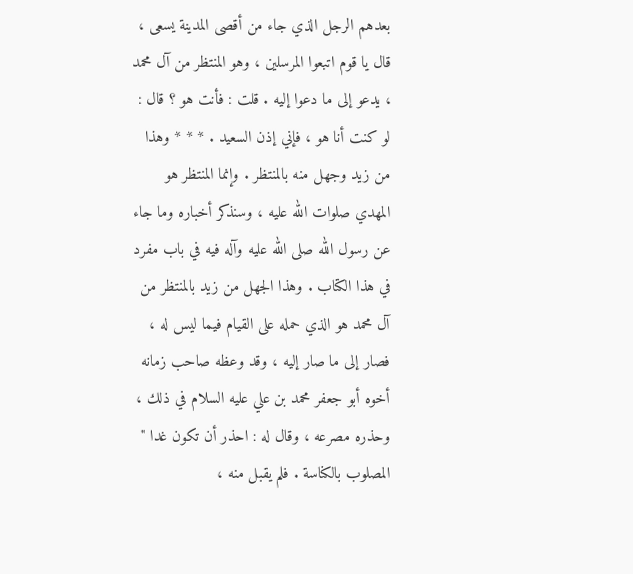بعدهم الرجل الذي جاء من أقصى المدينة يسعى ، قال يا قوم اتبعوا المرسلين ، وهو المنتظر من آل محمد ، يدعو إلى ما دعوا إليه . قلت : فأنت هو ؟ قال : لو كنت أنا هو ، فإني إذن السعيد . * * * وهذا من زيد وجهل منه بالمنتظر . وإنما المنتظر هو المهدي صلوات الله عليه ، وسنذكر أخباره وما جاء عن رسول الله صلى الله عليه وآله فيه في باب مفرد في هذا الكتاب . وهذا الجهل من زيد بالمنتظر من آل محمد هو الذي حمله على القيام فيما ليس له ، فصار إلى ما صار إليه ، وقد وعظه صاحب زمانه أخوه أبو جعفر محمد بن علي عليه السلام في ذلك ، وحذره مصرعه ، وقال له : احذر أن تكون غدا " المصلوب بالكناسة . فلم يقبل منه ،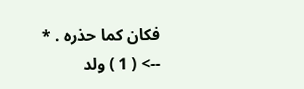فكان كما حذره . *
--> ( 1 ) ولد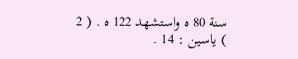سنة 80 ه واستشهد 122 ه . ( 2 ) ياسين : 14 .